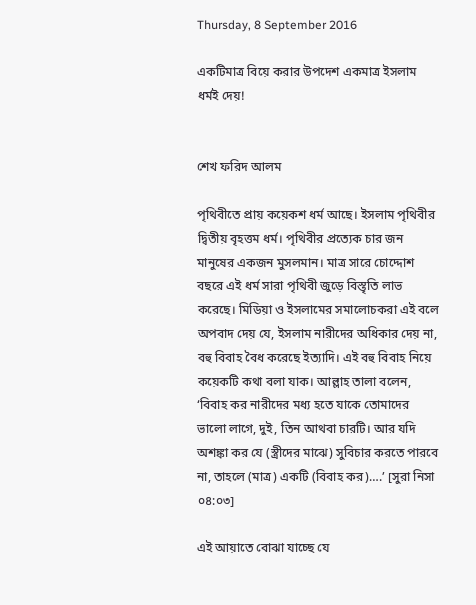Thursday, 8 September 2016

একটিমাত্র বিয়ে করার উপদেশ একমাত্র ইসলাম ধর্মই দেয়!


শেখ ফরিদ আলম

পৃথিবীতে প্রায় কয়েকশ ধর্ম আছে। ইসলাম পৃথিবীর দ্বিতীয় বৃহত্তম ধর্ম। পৃথিবীর প্রত্যেক চার জন মানুষের একজন মুসলমান। মাত্র সারে চোদ্দোশ বছরে এই ধর্ম সারা পৃথিবী জুড়ে বিস্তৃতি লাভ করেছে। মিডিয়া ও ইসলামের সমালোচকরা এই বলে অপবাদ দেয় যে, ইসলাম নারীদের অধিকার দেয় না, বহু বিবাহ বৈধ করেছে ইত্যাদি। এই বহু বিবাহ নিয়ে কয়েকটি কথা বলা যাক। আল্লাহ তালা বলেন, ‘বিবাহ কর নারীদের মধ্য হতে যাকে তোমাদের ভালো লাগে, দুই, তিন আথবা চারটি। আর যদি অশঙ্কা কর যে (স্ত্রীদের মাঝে) সুবিচার করতে পারবে না, তাহলে (মাত্র) একটি (বিবাহ কর)….’ [সুরা নিসা ০৪:০৩]

এই আয়াতে বোঝা যাচ্ছে যে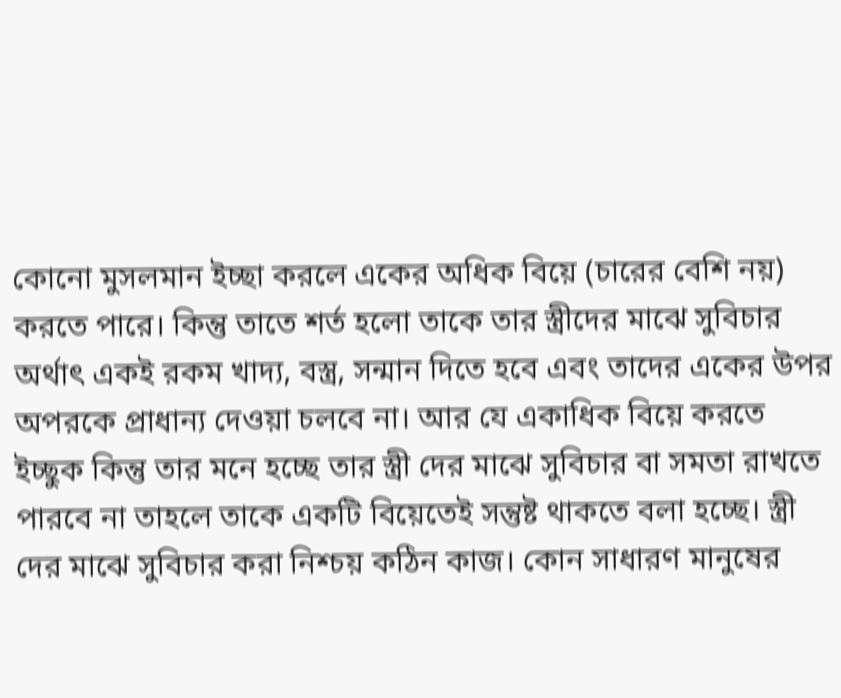কোনো মুসলমান ইচ্ছা করলে একের অধিক বিয়ে (চারের বেশি নয়) করতে পারে। কিন্তু তাতে শর্ত হলো তাকে তার স্ত্রীদের মাঝে সুবিচার অর্থাৎ একই রকম খাদ্য, বস্ত্র, সন্মান দিতে হবে এবং তাদের একের উপর অপরকে প্রাধান্য দেওয়া চলবে না। আর যে একাধিক বিয়ে করতে ইচ্ছুক কিন্তু তার মনে হচ্ছে তার স্ত্রী দের মাঝে সুবিচার বা সমতা রাখতে পারবে না তাহলে তাকে একটি বিয়েতেই সন্তুষ্ট থাকতে বলা হচ্ছে। স্ত্রী দের মাঝে সুবিচার করা নিশ্চয় কঠিন কাজ। কোন সাধারণ মানুষের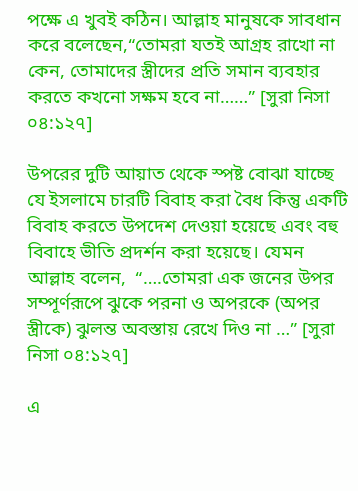পক্ষে এ খুবই কঠিন। আল্লাহ মানুষকে সাবধান করে বলেছেন,“তোমরা যতই আগ্রহ রাখো না কেন, তোমাদের স্ত্রীদের প্রতি সমান ব্যবহার করতে কখনো সক্ষম হবে না……” [সুরা নিসা ০৪:১২৭]

উপরের দুটি আয়াত থেকে স্পষ্ট বোঝা যাচ্ছে যে ইসলামে চারটি বিবাহ করা বৈধ কিন্তু একটি বিবাহ করতে উপদেশ দেওয়া হয়েছে এবং বহু বিবাহে ভীতি প্রদর্শন করা হয়েছে। যেমন আল্লাহ বলেন,  “….তোমরা এক জনের উপর সম্পূর্ণরূপে ঝুকে পরনা ও অপরকে (অপর স্ত্রীকে) ঝুলন্ত অবস্তায় রেখে দিও না …” [সুরা নিসা ০৪:১২৭]

এ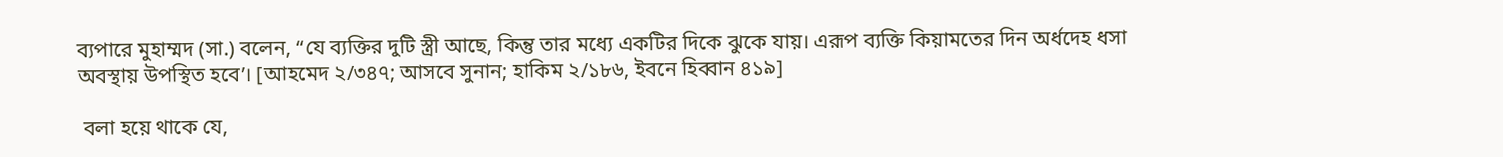ব্যপারে মুহাম্মদ (সা.) বলেন, “যে ব্যক্তির দুটি স্ত্রী আছে, কিন্তু তার মধ্যে একটির দিকে ঝুকে যায়। এরূপ ব্যক্তি কিয়ামতের দিন অর্ধদেহ ধসা অবস্থায় উপস্থিত হবে’। [আহমেদ ২/৩৪৭; আসবে সুনান; হাকিম ২/১৮৬, ইবনে হিব্বান ৪১৯]

 বলা হয়ে থাকে যে,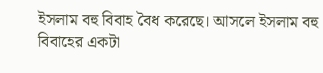ইসলাম বহু বিবাহ বৈধ করেছে। আসলে ইসলাম বহু বিবাহের একটা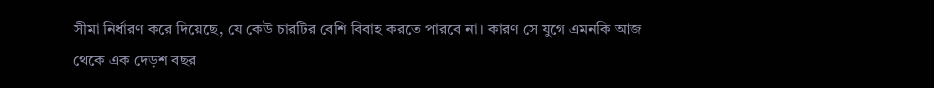সীমা নির্ধারণ করে দিয়েছে, যে কেউ চারটির বেশি বিবাহ করতে পারবে না। কারণ সে যুগে এমনকি আজ থেকে এক দেড়শ বছর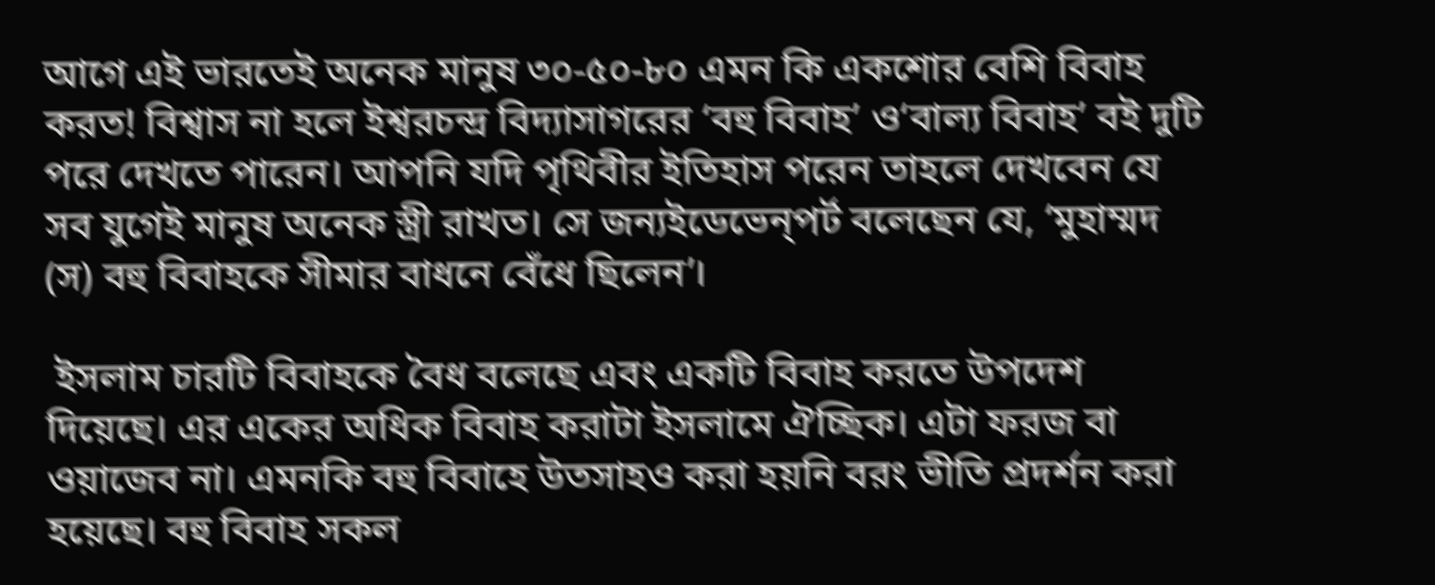আগে এই ভারতেই অনেক মানুষ ৩০-৫০-৮০ এমন কি একশোর বেশি বিবাহ করত! বিশ্বাস না হলে ইশ্বরচন্দ্র বিদ্যাসাগরের ‘বহু বিবাহ’ ও‘বাল্য বিবাহ’ বই দুটি পরে দেখতে পারেন। আপনি যদি পৃথিবীর ইতিহাস পরেন তাহলে দেখবেন যে সব যুগেই মানুষ অনেক স্ত্রী রাখত। সে জন্যইডেভেন্পর্ট বলেছেন যে, ‘মুহাম্মদ (স) বহু বিবাহকে সীমার বাধনে বেঁধে ছিলেন’।

 ইসলাম চারটি বিবাহকে বৈধ বলেছে এবং একটি বিবাহ করতে উপদেশ দিয়েছে। এর একের অধিক বিবাহ করাটা ইসলামে ঐচ্ছিক। এটা ফরজ বা ওয়াজেব না। এমনকি বহু বিবাহে উতসাহও করা হয়নি বরং ভীতি প্রদর্শন করা হয়েছে। বহু বিবাহ সকল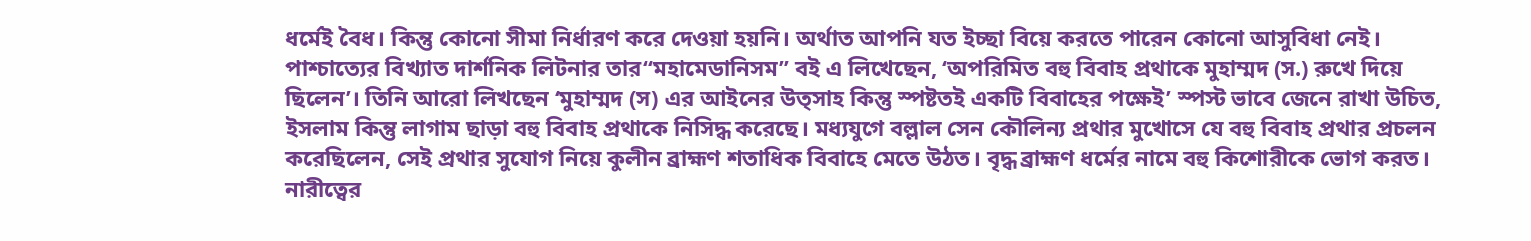ধর্মেই বৈধ। কিন্তু কোনো সীমা নির্ধারণ করে দেওয়া হয়নি। অর্থাত আপনি যত ইচ্ছা বিয়ে করতে পারেন কোনো আসুবিধা নেই। পাশ্চাত্যের বিখ্যাত দার্শনিক লিটনার তার“মহামেডানিসম” বই এ লিখেছেন, ‘অপরিমিত বহু বিবাহ প্রথাকে মুহাম্মদ (স.) রুখে দিয়ে ছিলেন’। তিনি আরো লিখছেন ‘মুহাম্মদ (স) এর আইনের উত্সাহ কিন্তু স্পষ্টতই একটি বিবাহের পক্ষেই’ স্পস্ট ভাবে জেনে রাখা উচিত, ইসলাম কিন্তু লাগাম ছাড়া বহু বিবাহ প্রথাকে নিসিদ্ধ করেছে। মধ্যযুগে বল্লাল সেন কৌলিন্য প্রথার মুখোসে যে বহু বিবাহ প্রথার প্রচলন করেছিলেন, সেই প্রথার সুযোগ নিয়ে কুলীন ব্রাহ্মণ শতাধিক বিবাহে মেতে উঠত। বৃদ্ধ ব্রাহ্মণ ধর্মের নামে বহু কিশোরীকে ভোগ করত। নারীত্বের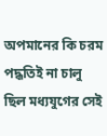অপমানের কি চরম পদ্ধতিই না চালু ছিল মধ্যযুগের সেই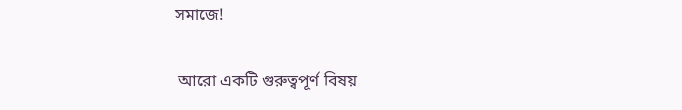সমাজে!

 আরো একটি গুরুত্বপূর্ণ বিষয়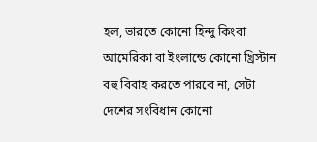হল, ভারতে কোনো হিন্দু কিংবা আমেরিকা বা ইংলান্ডে কোনো খ্রিস্টান বহু বিবাহ করতে পারবে না, সেটা দেশের সংবিধান কোনো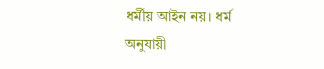ধর্মীয় আইন নয়। ধর্ম অনুযায়ী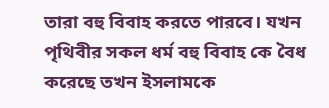তারা বহু বিবাহ করতে পারবে। যখন পৃথিবীর সকল ধর্ম বহু বিবাহ কে বৈধ করেছে তখন ইসলামকে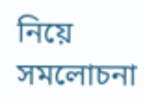নিয়ে সমলোচনা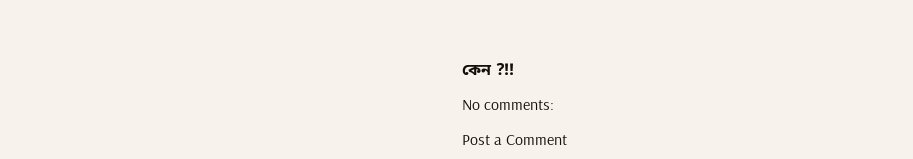কেন ?!!

No comments:

Post a Comment